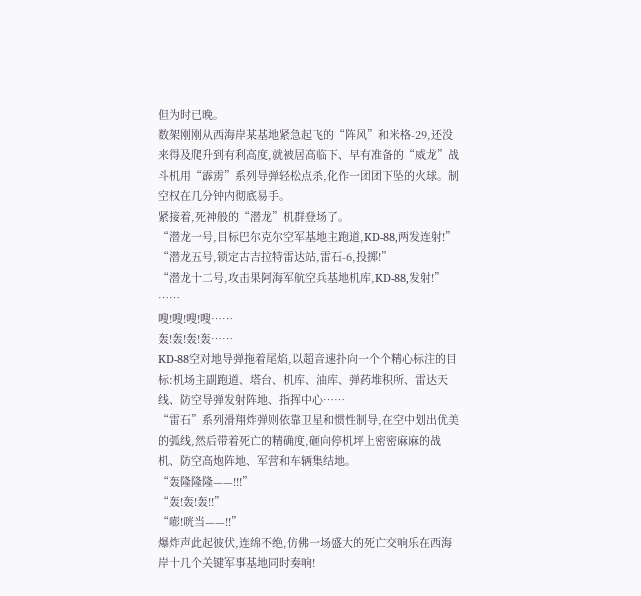但为时已晚。
数架刚刚从西海岸某基地紧急起飞的“阵风”和米格-29,还没来得及爬升到有利高度,就被居高临下、早有准备的“威龙”战斗机用“霹雳”系列导弹轻松点杀,化作一团团下坠的火球。制空权在几分钟内彻底易手。
紧接着,死神般的“潜龙”机群登场了。
“潜龙一号,目标巴尔克尔空军基地主跑道,KD-88,两发连射!”
“潜龙五号,锁定古吉拉特雷达站,雷石-6,投掷!”
“潜龙十二号,攻击果阿海军航空兵基地机库,KD-88,发射!”
……
嗖!嗖!嗖!嗖……
轰!轰!轰!轰……
KD-88空对地导弹拖着尾焰,以超音速扑向一个个精心标注的目标:机场主副跑道、塔台、机库、油库、弹药堆积所、雷达天线、防空导弹发射阵地、指挥中心……
“雷石”系列滑翔炸弹则依靠卫星和惯性制导,在空中划出优美的弧线,然后带着死亡的精确度,砸向停机坪上密密麻麻的战机、防空高炮阵地、军营和车辆集结地。
“轰隆隆隆——!!!”
“轰!轰!轰!!”
“嘭!咣当——!!”
爆炸声此起彼伏,连绵不绝,仿佛一场盛大的死亡交响乐在西海岸十几个关键军事基地同时奏响!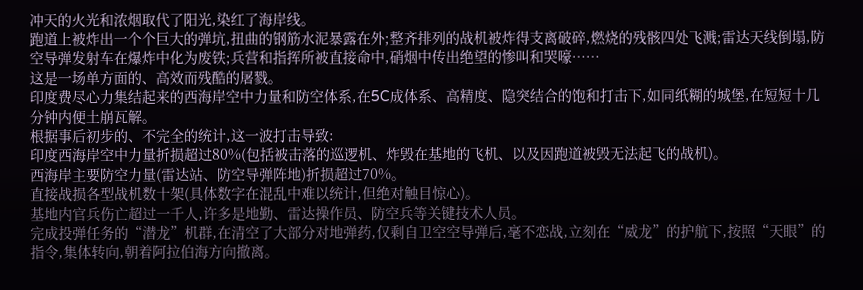冲天的火光和浓烟取代了阳光,染红了海岸线。
跑道上被炸出一个个巨大的弹坑,扭曲的钢筋水泥暴露在外;整齐排列的战机被炸得支离破碎,燃烧的残骸四处飞溅;雷达天线倒塌,防空导弹发射车在爆炸中化为废铁;兵营和指挥所被直接命中,硝烟中传出绝望的惨叫和哭嚎……
这是一场单方面的、高效而残酷的屠戮。
印度费尽心力集结起来的西海岸空中力量和防空体系,在5C成体系、高精度、隐突结合的饱和打击下,如同纸糊的城堡,在短短十几分钟内便土崩瓦解。
根据事后初步的、不完全的统计,这一波打击导致:
印度西海岸空中力量折损超过80%(包括被击落的巡逻机、炸毁在基地的飞机、以及因跑道被毁无法起飞的战机)。
西海岸主要防空力量(雷达站、防空导弹阵地)折损超过70%。
直接战损各型战机数十架(具体数字在混乱中难以统计,但绝对触目惊心)。
基地内官兵伤亡超过一千人,许多是地勤、雷达操作员、防空兵等关键技术人员。
完成投弹任务的“潜龙”机群,在清空了大部分对地弹药,仅剩自卫空空导弹后,毫不恋战,立刻在“威龙”的护航下,按照“天眼”的指令,集体转向,朝着阿拉伯海方向撤离。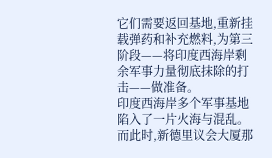它们需要返回基地,重新挂载弹药和补充燃料,为第三阶段——将印度西海岸剩余军事力量彻底抹除的打击——做准备。
印度西海岸多个军事基地陷入了一片火海与混乱。
而此时,新德里议会大厦那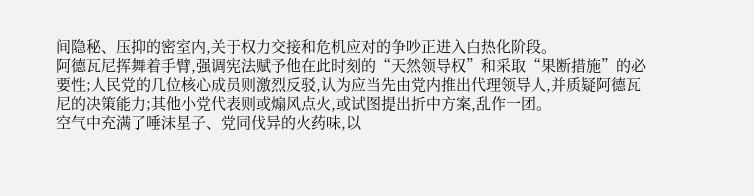间隐秘、压抑的密室内,关于权力交接和危机应对的争吵正进入白热化阶段。
阿德瓦尼挥舞着手臂,强调宪法赋予他在此时刻的“天然领导权”和采取“果断措施”的必要性;人民党的几位核心成员则激烈反驳,认为应当先由党内推出代理领导人,并质疑阿德瓦尼的决策能力;其他小党代表则或煽风点火,或试图提出折中方案,乱作一团。
空气中充满了唾沫星子、党同伐异的火药味,以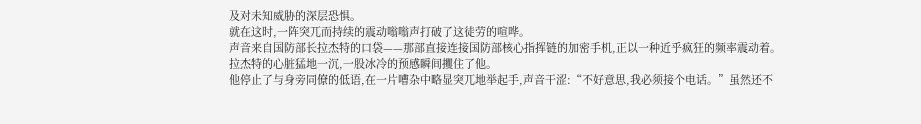及对未知威胁的深层恐惧。
就在这时,一阵突兀而持续的震动嗡嗡声打破了这徒劳的喧哗。
声音来自国防部长拉杰特的口袋——那部直接连接国防部核心指挥链的加密手机,正以一种近乎疯狂的频率震动着。
拉杰特的心脏猛地一沉,一股冰冷的预感瞬间攫住了他。
他停止了与身旁同僚的低语,在一片嘈杂中略显突兀地举起手,声音干涩:“不好意思,我必须接个电话。”虽然还不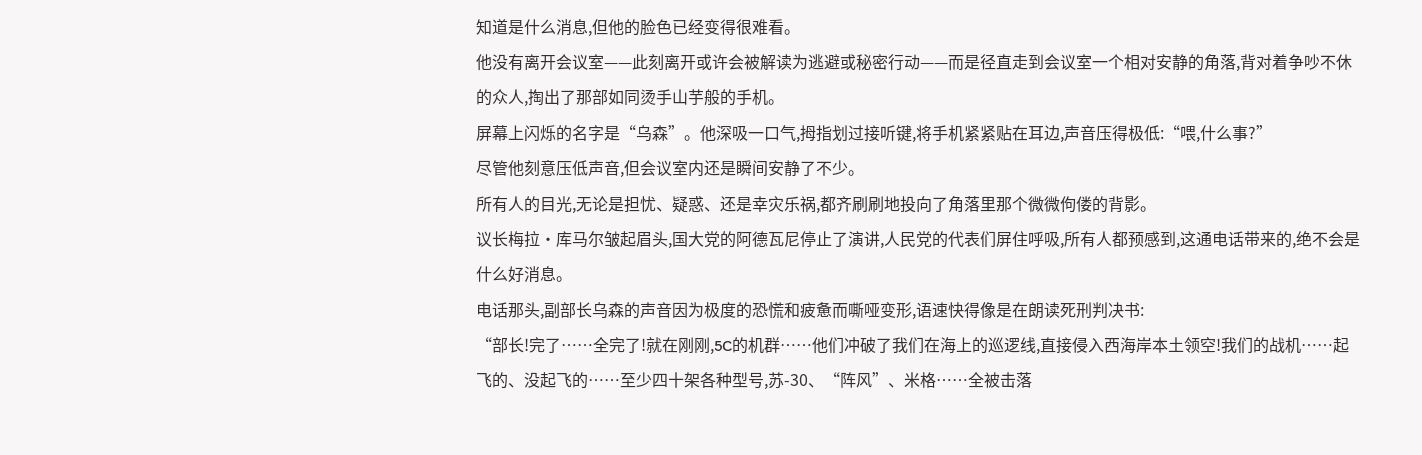知道是什么消息,但他的脸色已经变得很难看。
他没有离开会议室——此刻离开或许会被解读为逃避或秘密行动——而是径直走到会议室一个相对安静的角落,背对着争吵不休的众人,掏出了那部如同烫手山芋般的手机。
屏幕上闪烁的名字是“乌森”。他深吸一口气,拇指划过接听键,将手机紧紧贴在耳边,声音压得极低:“喂,什么事?”
尽管他刻意压低声音,但会议室内还是瞬间安静了不少。
所有人的目光,无论是担忧、疑惑、还是幸灾乐祸,都齐刷刷地投向了角落里那个微微佝偻的背影。
议长梅拉·库马尔皱起眉头,国大党的阿德瓦尼停止了演讲,人民党的代表们屏住呼吸,所有人都预感到,这通电话带来的,绝不会是什么好消息。
电话那头,副部长乌森的声音因为极度的恐慌和疲惫而嘶哑变形,语速快得像是在朗读死刑判决书:
“部长!完了……全完了!就在刚刚,5C的机群……他们冲破了我们在海上的巡逻线,直接侵入西海岸本土领空!我们的战机……起飞的、没起飞的……至少四十架各种型号,苏-30、“阵风”、米格……全被击落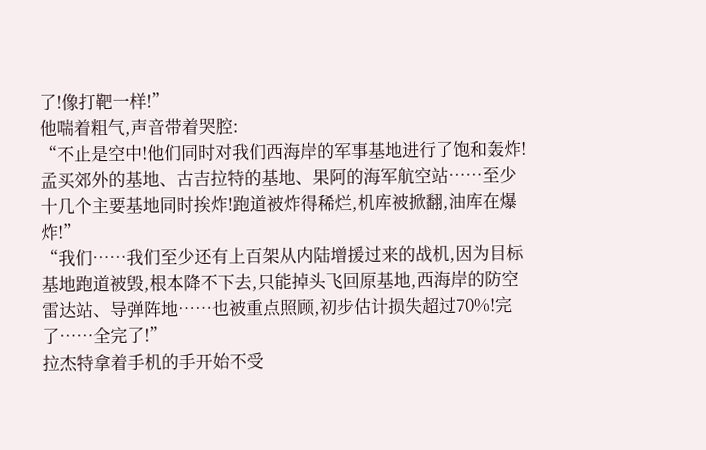了!像打靶一样!”
他喘着粗气,声音带着哭腔:
“不止是空中!他们同时对我们西海岸的军事基地进行了饱和轰炸!孟买郊外的基地、古吉拉特的基地、果阿的海军航空站……至少十几个主要基地同时挨炸!跑道被炸得稀烂,机库被掀翻,油库在爆炸!”
“我们……我们至少还有上百架从内陆增援过来的战机,因为目标基地跑道被毁,根本降不下去,只能掉头飞回原基地,西海岸的防空雷达站、导弹阵地……也被重点照顾,初步估计损失超过70%!完了……全完了!”
拉杰特拿着手机的手开始不受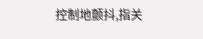控制地颤抖,指关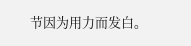节因为用力而发白。